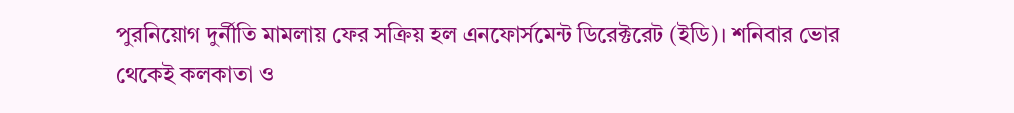পুরনিয়োগ দুর্নীতি মামলায় ফের সক্রিয় হল এনফোর্সমেন্ট ডিরেক্টরেট (ইডি)। শনিবার ভোর থেকেই কলকাতা ও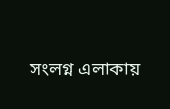সংলগ্ন এলাকায়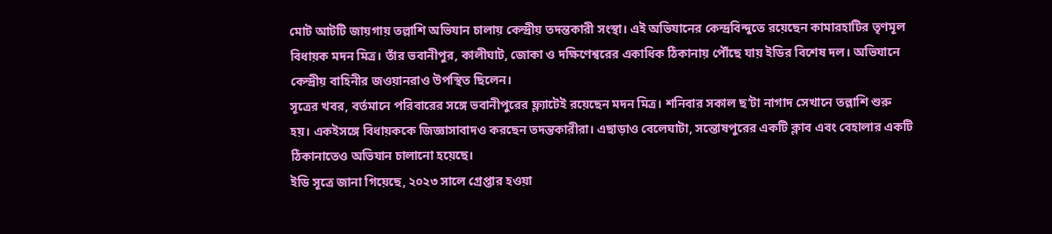মোট আটটি জায়গায় তল্লাশি অভিযান চালায় কেন্দ্রীয় তদন্তকারী সংস্থা। এই অভিযানের কেন্দ্রবিন্দুতে রয়েছেন কামারহাটির তৃণমূল বিধায়ক মদন মিত্র। তাঁর ভবানীপুর, কালীঘাট, জোকা ও দক্ষিণেশ্বরের একাধিক ঠিকানায় পৌঁছে যায় ইডির বিশেষ দল। অভিযানে কেন্দ্রীয় বাহিনীর জওয়ানরাও উপস্থিত ছিলেন।
সূত্রের খবর, বর্তমানে পরিবারের সঙ্গে ভবানীপুরের ফ্ল্যাটেই রয়েছেন মদন মিত্র। শনিবার সকাল ছ’টা নাগাদ সেখানে তল্লাশি শুরু হয়। একইসঙ্গে বিধায়ককে জিজ্ঞাসাবাদও করছেন তদন্তকারীরা। এছাড়াও বেলেঘাটা, সন্তোষপুরের একটি ক্লাব এবং বেহালার একটি ঠিকানাতেও অভিযান চালানো হয়েছে।
ইডি সূত্রে জানা গিয়েছে, ২০২৩ সালে গ্রেপ্তার হওয়া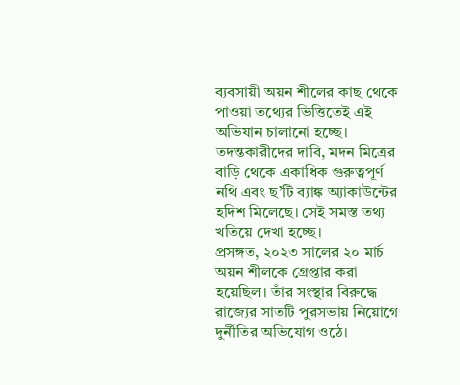ব্যবসায়ী অয়ন শীলের কাছ থেকে পাওয়া তথ্যের ভিত্তিতেই এই অভিযান চালানো হচ্ছে। তদন্তকারীদের দাবি, মদন মিত্রের বাড়ি থেকে একাধিক গুরুত্বপূর্ণ নথি এবং ছ’টি ব্যাঙ্ক অ্যাকাউন্টের হদিশ মিলেছে। সেই সমস্ত তথ্য খতিয়ে দেখা হচ্ছে।
প্রসঙ্গত, ২০২৩ সালের ২০ মার্চ অয়ন শীলকে গ্রেপ্তার করা হয়েছিল। তাঁর সংস্থার বিরুদ্ধে রাজ্যের সাতটি পুরসভায় নিয়োগে দুর্নীতির অভিযোগ ওঠে।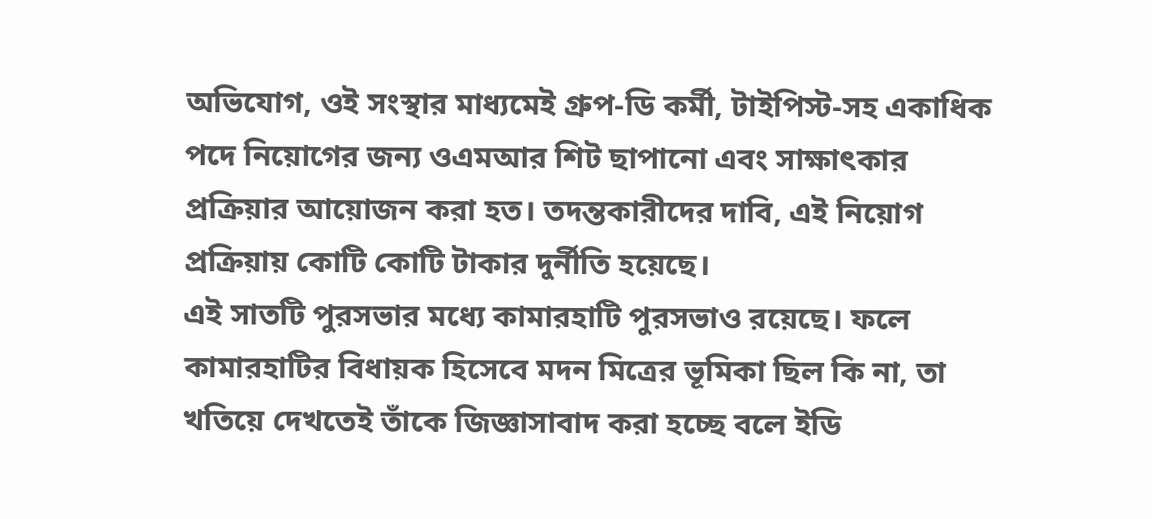অভিযোগ, ওই সংস্থার মাধ্যমেই গ্রুপ-ডি কর্মী, টাইপিস্ট-সহ একাধিক পদে নিয়োগের জন্য ওএমআর শিট ছাপানো এবং সাক্ষাৎকার প্রক্রিয়ার আয়োজন করা হত। তদন্তকারীদের দাবি, এই নিয়োগ প্রক্রিয়ায় কোটি কোটি টাকার দুর্নীতি হয়েছে।
এই সাতটি পুরসভার মধ্যে কামারহাটি পুরসভাও রয়েছে। ফলে কামারহাটির বিধায়ক হিসেবে মদন মিত্রের ভূমিকা ছিল কি না, তা খতিয়ে দেখতেই তাঁকে জিজ্ঞাসাবাদ করা হচ্ছে বলে ইডি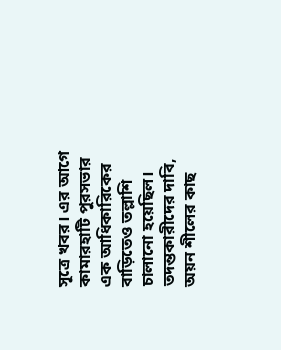সূত্রে খবর। এর আগে কামারহাটি পুরসভার এক আধিকারিকের বাড়িতেও তল্লাশি চালানো হয়েছিল। তদন্তকারীদের দাবি, অয়ন শীলের কাছ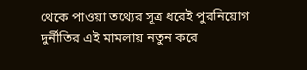থেকে পাওয়া তথ্যের সূত্র ধরেই পুরনিয়োগ দুর্নীতির এই মামলায় নতুন করে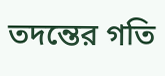তদন্তের গতি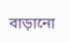বাড়ানো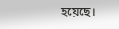হয়েছে।